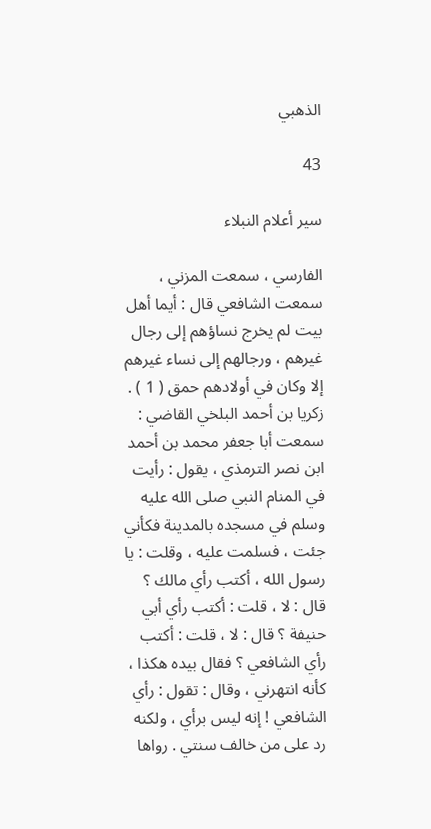الذهبي

43

سير أعلام النبلاء

الفارسي ، سمعت المزني ، سمعت الشافعي قال : أيما أهل بيت لم يخرج نساؤهم إلى رجال غيرهم ، ورجالهم إلى نساء غيرهم إلا وكان في أولادهم حمق ( 1 ) . زكريا بن أحمد البلخي القاضي : سمعت أبا جعفر محمد بن أحمد ابن نصر الترمذي ، يقول : رأيت في المنام النبي صلى الله عليه وسلم في مسجده بالمدينة فكأني جئت ، فسلمت عليه ، وقلت : يا رسول الله ، أكتب رأي مالك ؟ قال : لا ، قلت : أكتب رأي أبي حنيفة ؟ قال : لا ، قلت : أكتب رأي الشافعي ؟ فقال بيده هكذا ، كأنه انتهرني ، وقال : تقول : رأي الشافعي ! إنه ليس برأي ، ولكنه رد على من خالف سنتي . رواها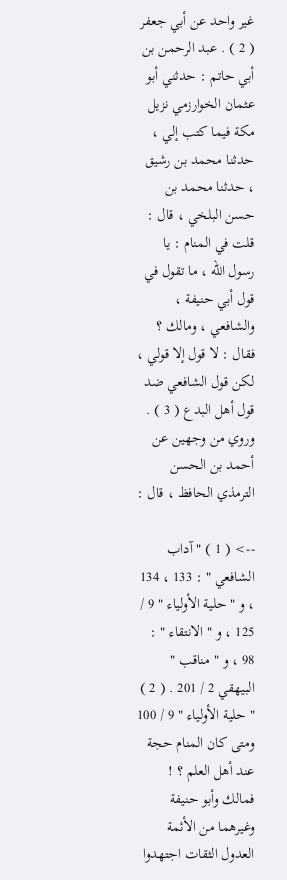غير واحد عن أبي جعفر ( 2 ) . عبد الرحمن بن أبي حاتم : حدثني أبو عثمان الخوارزمي نزيل مكة فيما كتب إلي ، حدثنا محمد بن رشيق ، حدثنا محمد بن حسن البلخي ، قال : قلت في المنام : يا رسول الله ، ما تقول في قول أبي حنيفة ، والشافعي ، ومالك ؟ فقال : لا قول إلا قولي ، لكن قول الشافعي ضد قول أهل البدع ( 3 ) . وروي من وجهين عن أحمد بن الحسن الترمذي الحافظ ، قال :

--> ( 1 ) " آداب الشافعي " : 133 ، 134 ، و " حلية الأولياء " 9 / 125 ، و " الانتقاء " : 98 ، و " مناقب " البيهقي 2 / 201 . ( 2 ) " حلية الأولياء " 9 / 100 ومتى كان المنام حجة عند أهل العلم ؟ ! فمالك وأبو حنيفة وغيرهما من الأئمة العدول الثقات اجتهدوا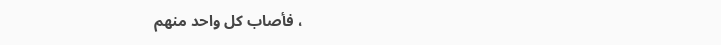، فأصاب كل واحد منهم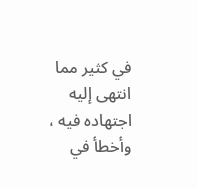في كثير مما انتهى إليه اجتهاده فيه ، وأخطأ في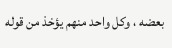بعضه ، وكل واحد منهم يؤخذ من قوله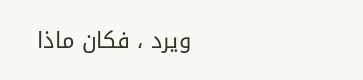ويرد ، فكان ماذا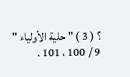؟ ( 3 ) " حلية الأولياء " 9 / 100 ، 101 .